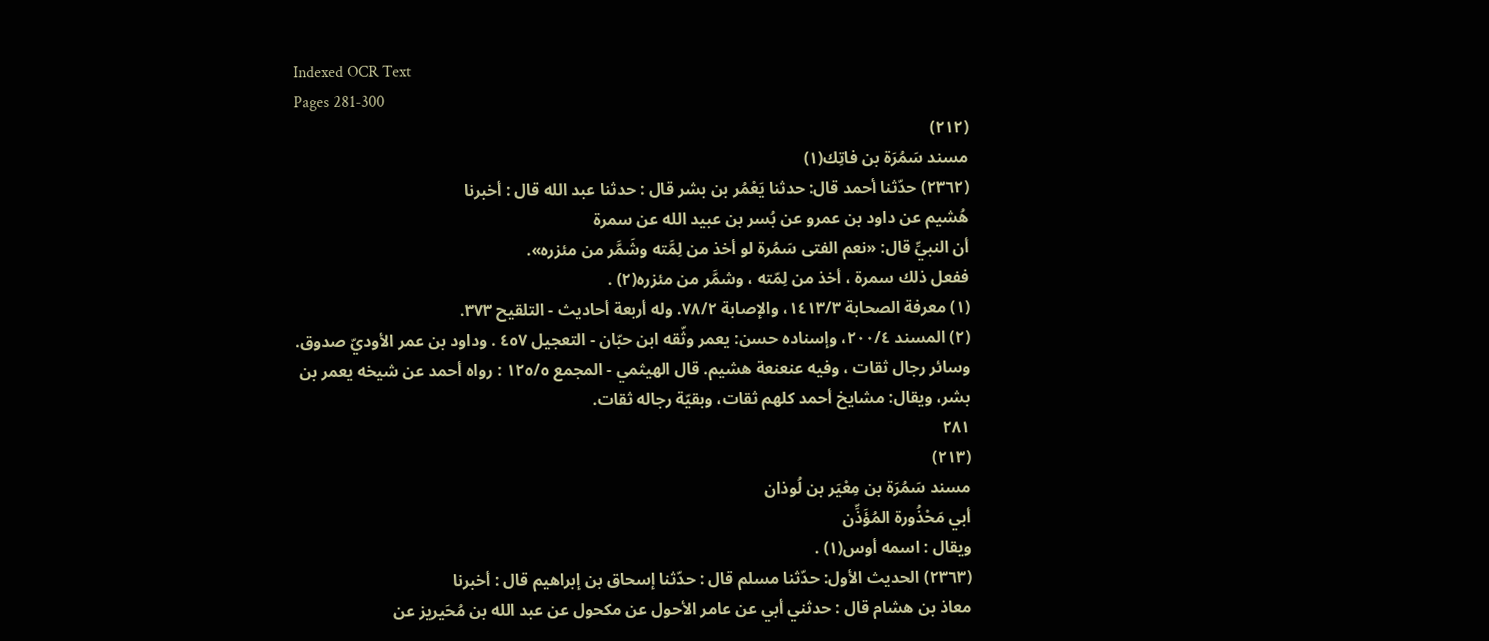Indexed OCR Text
Pages 281-300
(٢١٢)
مسند سَمُرَة بن فاتِك(١)
(٢٣٦٢) حدّثنا أحمد قال: حدثنا یَعْمُر بن بشر قال : حدثنا عبد الله قال : أخبرنا
هُشيم عن داود بن عمرو عن بُسر بن عبيد الله عن سمرة
أن النبيِّ قال: «نعم الفتى سَمُرة لو أخذ من لِمَّته وشَمَّر من مئزره».
ففعل ذلك سمرة ، أخذ من لِمّته ، وشمَّر من مئزره(٢) .
(١) معرفة الصحابة ١٤١٣/٣، والإصابة ٧٨/٢. وله أربعة أحاديث - التلقيح ٣٧٣.
(٢) المسند ٢٠٠/٤، وإسناده حسن: يعمر وثّقه ابن حبّان - التعجيل ٤٥٧ . وداود بن عمر الأوديّ صدوق.
وسائر رجال ثقات ، وفیه عنعنعة هشیم. قال الهيثمي - المجمع ١٢٥/٥ : رواه أحمد عن شیخه یعمر بن
بشر، ويقال: مشايخ أحمد كلهم ثقات، وبقيّة رجاله ثقات.
٢٨١
(٢١٣)
مسند سَمُرَة بن مِعْيَر بن لُوذان
أبي مَحْذُورة المُؤَذِّن
ويقال : اسمه أوس(١) .
(٢٣٦٣) الحديث الأول: حدّثنا مسلم قال : حدّثنا إسحاق بن إبراهيم قال : أخبرنا
معاذ بن هشام قال : حدثني أبي عن عامر الأحول عن مكحول عن عبد الله بن مُحَیریز عن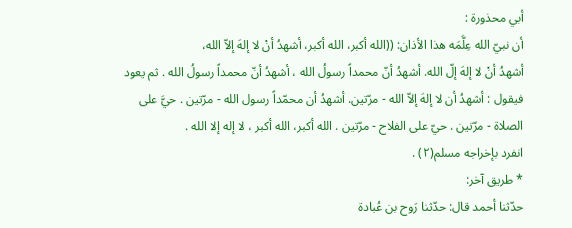أبي محذورة :
أن نبيّ الله عِلَّمَه هذا الأذان: ((الله أكبر، الله أكبر، أشهدُ أنْ لا إلهَ إلاّ الله،
أشهدُ أنْ لا إلهَ إلّ الله. أشهدُ أنّ محمداً رسولُ الله ، أشهدُ أنّ محمداً رسولُ الله . ثم يعود
فيقول : أشهدُ أن لا إلهَ إلاّ الله - مرّتين. أشهدُ أن محمّداً رسول الله - مرّتين . حيَّ على
الصلاة - مرّتين . حيّ على الفلاح - مرّتين . الله أكبر، الله أكبر ، لا إله إلا الله .
انفرد بإخراجه مسلم(٢) .
* طريق آخر:
حدّثنا أحمد قال: حدّثنا رَوح بن عُبادة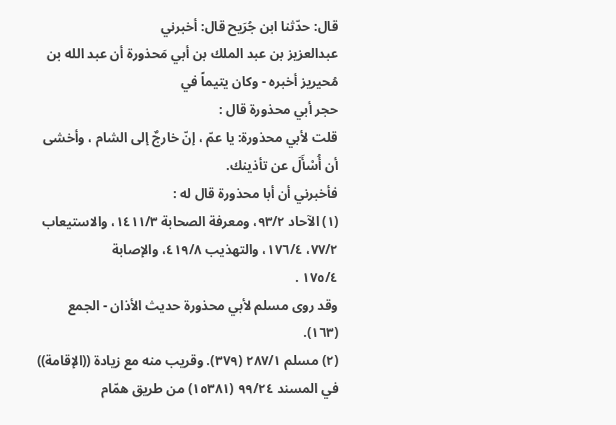قال: حدّثنا ابن جُرَيح قال: أخبرني
عبدالعزيز بن عبد الملك بن أبي مَحذورة أن عبد الله بن مُحیریز أخبره - وكان يتيماً في
حجر أبي محذورة قال :
قلت لأبي محذورة: يا عمّ ، إنّ خارجٌ إلى الشام ، وأخشى أن أُسْأَلَ عن تأذينك.
فأخبرني أن أبا محذورة قال له :
(١) الآحاد ٩٣/٢، ومعرفة الصحابة ١٤١١/٣، والاستيعاب ٧٧/٢، ١٧٦/٤، والتهذيب ٤١٩/٨، والإصابة
١٧٥/٤ .
وقد روى مسلم لأبي محذورة حديث الأذان - الجمع (١٦٣).
(٢) مسلم ٢٨٧/١ (٣٧٩). وقريب منه مع زيادة ((الإقامة)) في المسند ٩٩/٢٤ (١٥٣٨١) من طريق همّام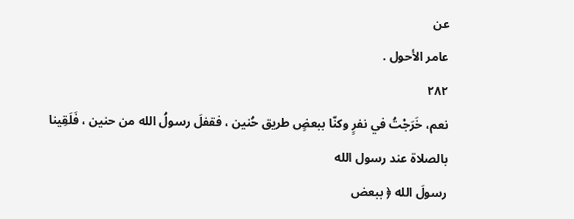عن
عامر الأحول .
٢٨٢
نعم، خَرَجْتُ في نفرٍ وكنّا ببعضٍ طريق حُنين ، فقفلَ رسولُ الله من حنين ، فَلَقِينا
بالصلاة عند رسول الله
رسولَ الله ﴿ ببعض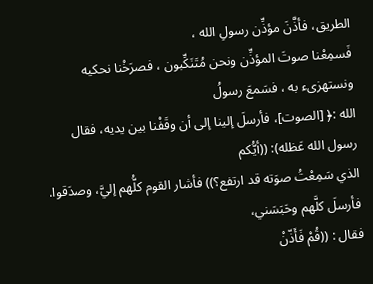الطريق، فأذَّنَ مؤذِّن رسولِ الله ،
فَسمِعْنا صوتَ المؤذِّن ونحن مُتَنَكِّبون ، فصرَخْنا نحكيه ونستهزىء به ، فسَمعَ رسولُ
الله :﴿ [الصوت]، فأرسلَ إلينا إلى أن وقَفْنا بين يديه، فقال رسول الله عَظله): ((أيُّكم
الذي سَمِعْتُ صوَته قد ارتفع؟)) فأشار القوم كلُّهم إليَّ، وصدَقوا. فأرسلَ كلَّهم وحَبَسَني،
فقال : ((قُمْ فَأَذّنْ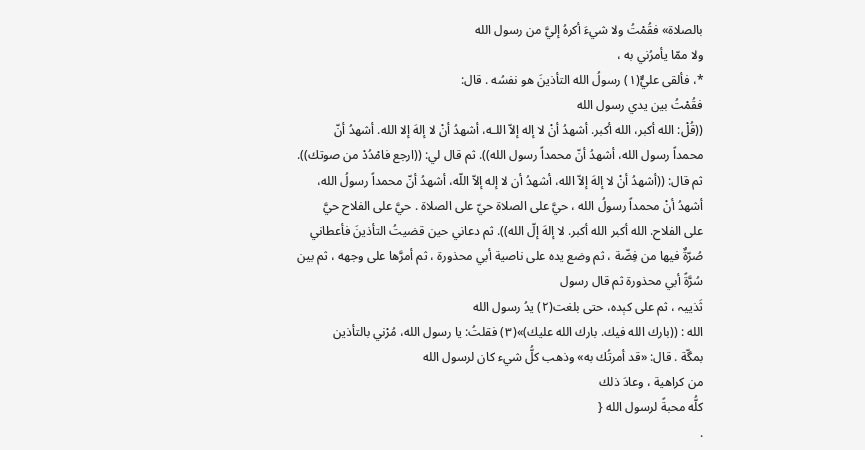بالصلاة» فقُمْتُ ولا شيءَ أکرهُ إليَّ من رسول الله
ولا ممّا یأمرُني به ،
*، فألقى عليٌّ(١) رسولُ الله التأذينَ هو نفسُه . قال:
فقُمْتُ بين يدي رسول الله
((قُلْ: الله أكبر، الله أكبر. أشهدُ أنْ لا إله إلاّ اللـه، أشهدُ أنْ لا إلهَ إلا الله. أشهدُ أنّ
محمداً رسول الله، أشهدُ أنّ محمداً رسول الله)). ثم قال لي: ((ارجع فامْدُدْ من صوتك)).
ثم قال: ((أشهدُ أنْ لا إلهَ إلاّ الله، أشهدُ أن لا إله إلاّ اللّه، أشهدُ أنّ محمداً رسولُ الله،
أشهدُ أنْ محمداً رسولُ الله ، حيَّ على الصلاة حيّ على الصلاة . حيَّ على الفلاح حيَّ
على الفلاح. الله أكبر الله أكبر. لا إلهَ إلّ الله)). ثم دعاني حين قضيتُ التأذينَ فأعطاني
صُرّةٌ فيها من فِضّة ، ثم وضع يده على ناصية أبي محذورة ، ثم أمرَّها على وجهه ، ثم بين
سُرَّةً أبي محذورة ثم قال رسول
ثَذییہ ، ثم علی کېده، حتى بلغت(٢) یدُ رسول الله
الله : ((بارك الله فيك. بارك الله عليك)»(٣) فقلتُ: يا رسول الله، مُرْني بالتأذين
بمگّة . قال: «قد أمرتُك به» وذهب كلُّ شيء کان لرسول الله
من كراهية ، وعادَ ذلك
كلُّه محبةً لرسول الله {
.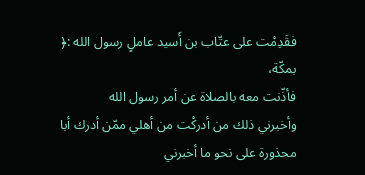فقَدِمْت على عتّاب بن أَسيد عاملٍ رسول الله :﴿ بمكّة،
فأذّنت معه بالصلاة عن أمر رسول الله
وأخبرني ذلك من أدركْت من أهلي ممّن أدرك أبا محذورة على نحو ما أخبرني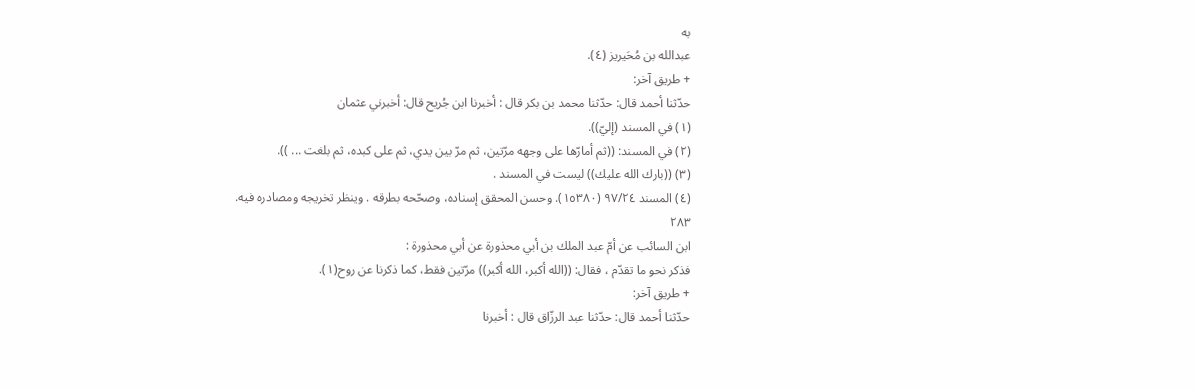به
عبدالله بن مُحَیریز (٤).
+ طريق آخر:
حدّثنا أحمد قال: حدّثنا محمد بن بكر قال : أخبرنا ابن جُريح قال: أخبرني عثمان
(١) في المسند (إليّ)).
(٢) في المسند: ((ثم أمارّها على وجهه مرّتين، ثم مرّ بين يدي، ثم على كبده، ثم بلغت ... )).
(٣) ((بارك الله عليك)) ليست في المسند .
(٤) المسند ٩٧/٢٤ (١٥٣٨٠). وحسن المحقق إسناده، وصحّحه بطرقه . وينظر تخريجه ومصادره فيه.
٢٨٣
ابن السائب عن أمّ عبد الملك بن أبي محذورة عن أبي محذورة :
فذكر نحو ما تقدّم ، فقال: ((الله أكبر، الله أكبر)) مرّتين فقط، كما ذكرنا عن روح(١).
+ طريق آخر:
حدّثنا أحمد قال: حدّثنا عبد الرزّاق قال : أخبرنا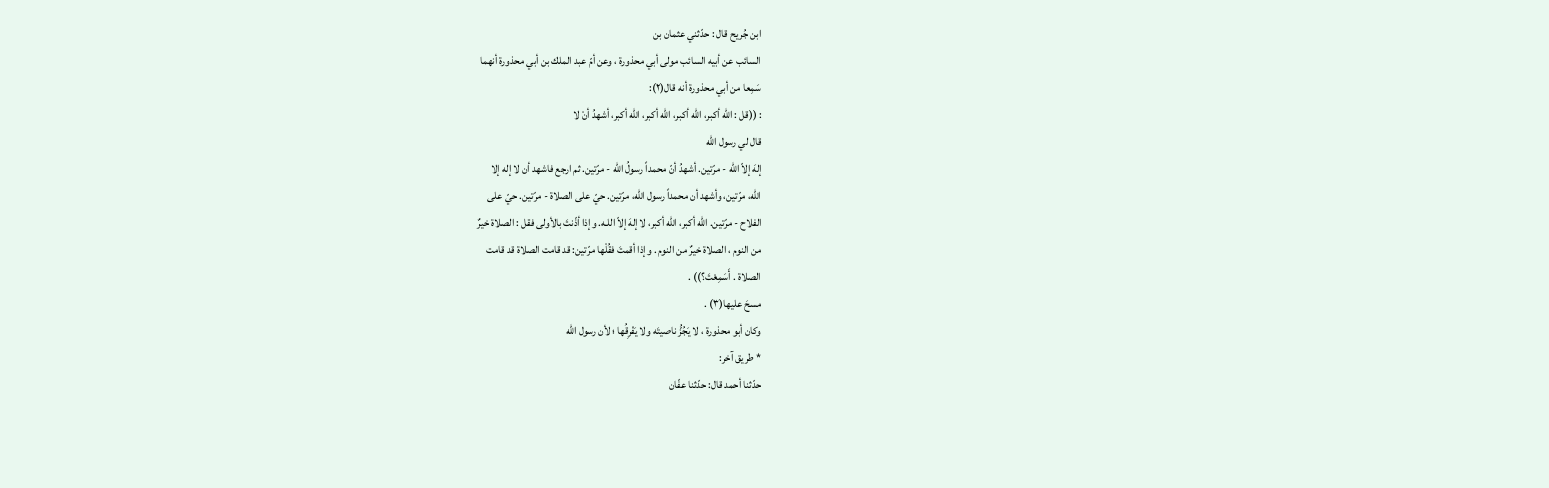ابن جُريح قال : حدّثني عثمان بن
السائب عن أبيه السائب مولى أبي محذورة ، وعن أمّ عبد الملك بن أبي محذورة أنهما
سَمِعا من أبي محذورة أنه قال(٢):
: ((قل : الله أكبر، الله أكبر، الله أكبر، الله أكبر، أشهدُ أنْ لا
قال لي رسول الله
إلهَ إلاّ الله - مرّتين. أشهدُ أنّ محمداً رسولُ الله - مرّتين. ثم ارجع فاشهد أن لا إله إلا
الله، مرّتين، وأشهد أن محمداً رسول الله، مرّتين. حيّ على الصلاة - مرّتين. حيّ على
الفلاح - مرّتين. الله أكبر، الله أكبر، لا إلهَ إلاّ اللـه. وإذا أذّنتَ بالأولى فقل : الصلاة خيرٌ
من النوم ، الصلاة خيرٌ من النوم . وإذا أقمتَ فقُلْها مرّتين: قد قامت الصلاة قد قامت
الصلاة . أَسَمِعْتَ؟)) .
مسحَ عليها(٣) .
وكان أبو محذورة ، لا يَجُزُّ ناصيتَه ولا يَفْرِقُها ؛ لأن رسول الله
* طريق آخر:
حدّثنا أحمد قال: حدّثنا عفّان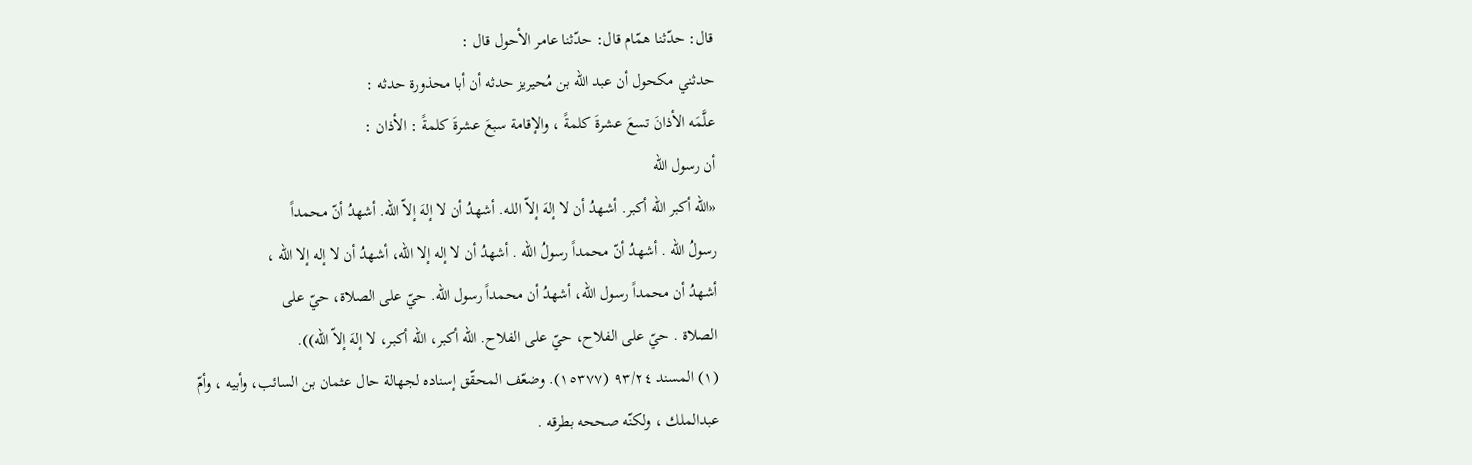قال: حدّثنا همّام قال: حدّثنا عامر الأحول قال :
حدثني مکحول أن عبد الله بن مُحیریز حدثه أن أبا محذورة حدثه :
علَّمَه الأذانَ تسعَ عشرةَ كلمةً ، والإقامة سبعَ عشرةَ كلمةً : الأذان :
أن رسول الله
«الله أكبر الله أكبر. أشهدُ أن لا إلهَ إلاّ اللـه. أشهدُ أن لا إلهَ إلاّ الله. أشهدُ أنّ محمداً
رسولُ الله . أشهدُ أنّ محمداً رسولُ الله . أشهدُ أن لا إله إلا الله، أشهدُ أن لا إله إلا الله ،
أشهدُ أن محمداً رسول الله، أشهدُ أن محمداً رسول الله. حيّ على الصلاة، حيّ على
الصلاة . حيّ على الفلاح، حيّ على الفلاح. الله أكبر، الله أكبر، لا إلهَ إلاّ الله)).
(١) المسند ٩٣/٢٤ (١٥٣٧٧). وضعّف المحقّق إسناده لجهالة حال عثمان بن السائب، وأبيه ، وأمّ
عبدالملك ، ولكنّه صححه بطرقه .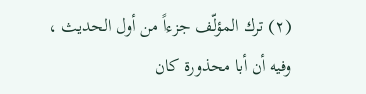(٢) ترك المؤلّف جزءاً من أول الحديث ، وفيه أن أبا محذورة كان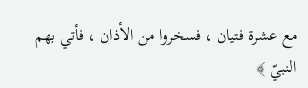مع عشرة فتيان ، فسخروا من الأذان ، فأتي بهم
النبيّ ﴾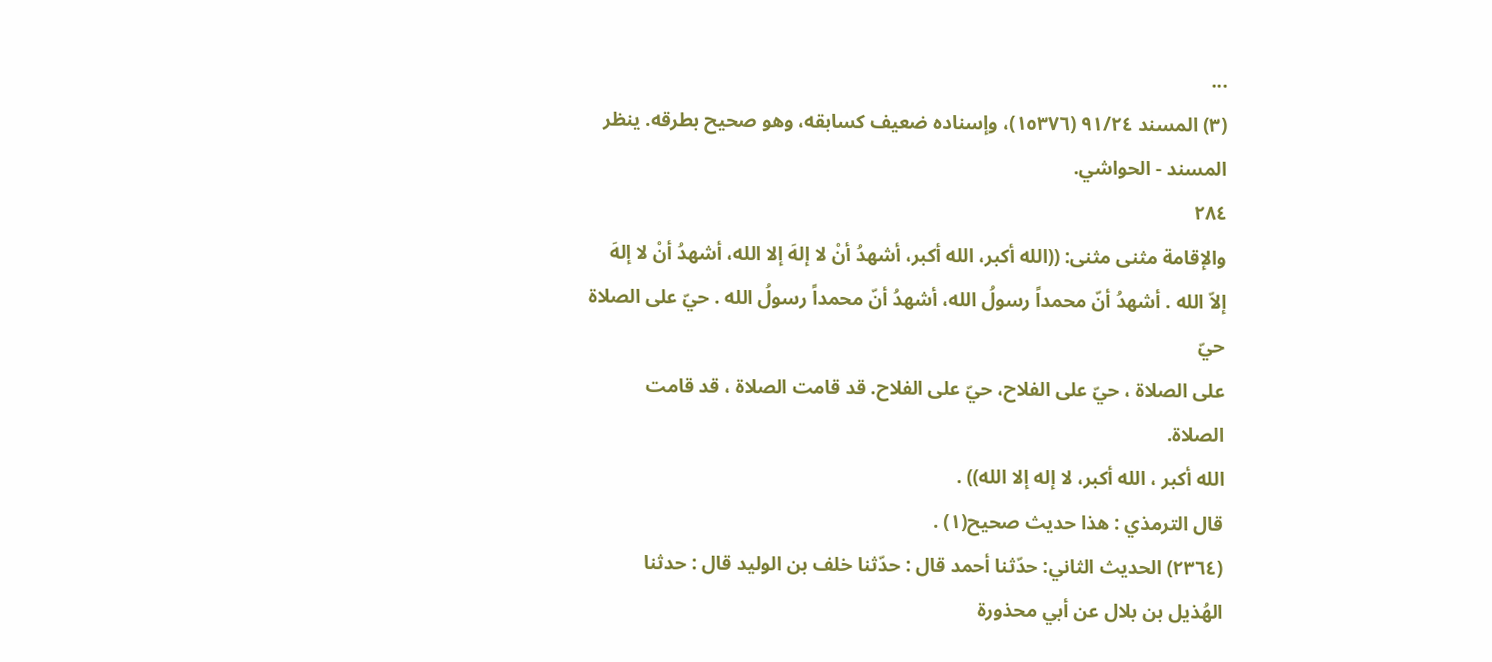...
(٣) المسند ٩١/٢٤ (١٥٣٧٦)، وإسناده ضعيف كسابقه، وهو صحيح بطرقه. ينظر المسند - الحواشي.
٢٨٤
والإقامة مثنى مثنى: ((الله أكبر، الله أكبر، أشهدُ أنْ لا إلهَ إلا الله، أشهدُ أنْ لا إلهَ
إلاّ الله . أشهدُ أنّ محمداً رسولُ الله، أشهدُ أنّ محمداً رسولُ الله . حيّ على الصلاة حيّ
على الصلاة ، حيّ على الفلاح، حيّ على الفلاح. قد قامت الصلاة ، قد قامت الصلاة.
الله أكبر ، الله أكبر، لا إله إلا الله)) .
قال الترمذي : هذا حديث صحيح(١) .
(٢٣٦٤) الحدیث الثاني: حدّثنا أحمد قال : حدّثنا خلف بن الوليد قال : حدثنا
الهُذیل بن بلال عن أبي محذورة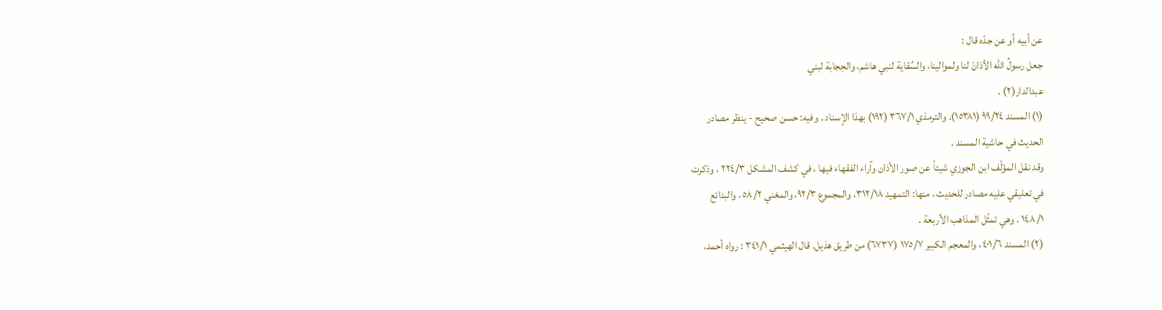عن أبيه أو عن جدّه قال :
جعل رسولُ الله الأذانَ لنا ولموالينا، والسِّقاية لنبي هاشم، والحِجابة لبني
عبدالدار(٢) .
(١) المسند ٩٩/٢٤ (١٥٣٨١). والترمذي ٣٦٧/١ (١٩٢) بهذا الإسناد . وفيه: حسن صحيح - ينظر مصادر
الحديث في حاشية المسند .
وقد نقل المؤلّف ابن الجوزي شيئاً عن صور الأذان وآراء الفقهاء فيها ، في كشف المشكل ٢٢٤/٣ ، وذکرت
في تعليقي عليه مصادر للحديث ، منها: التمهيد ٣١٢/١٨، والمجموع ٩٢/٣، والمغني ٥٨/٢، والبدائع
١٤٨/١ . وهي تمثّل المذاهب الأربعة .
(٢) المسند ٤٠١/٦، والمعجم الكبير ١٧٥/٧ (٦٧٣٧) من طريق هذيل. قال الهيثمي ٣٤١/١ : رواه أحمد،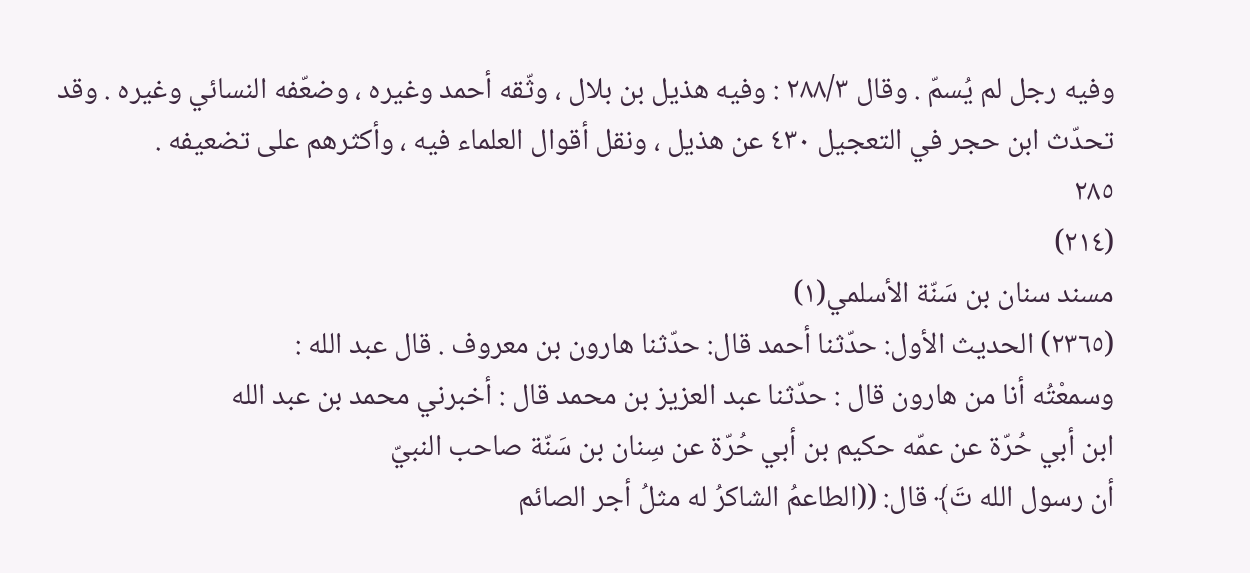وفيه رجل لم يُسمّ . وقال ٢٨٨/٣ : وفيه هذيل بن بلال ، وثّقه أحمد وغيره ، وضعّفه النسائي وغيره . وقد
تحدّث ابن حجر في التعجيل ٤٣٠ عن هذيل ، ونقل أقوال العلماء فيه ، وأكثرهم على تضعيفه .
٢٨٥
(٢١٤)
مسند سنان بن سَنّة الأسلمي(١)
(٢٣٦٥) الحديث الأول: حدّثنا أحمد قال: حدّثنا هارون بن معروف . قال عبد الله :
وسمعْتُه أنا من هارون قال : حدّثنا عبد العزيز بن محمد قال : أخبرني محمد بن عبد الله
ابن أبي حُرّة عن عمّه حكيم بن أبي حُرّة عن سِنان بن سَنّة صاحب النبيّ
أن رسول الله تَ﴾ قال: ((الطاعمُ الشاكرُ له مثلُ أجر الصائم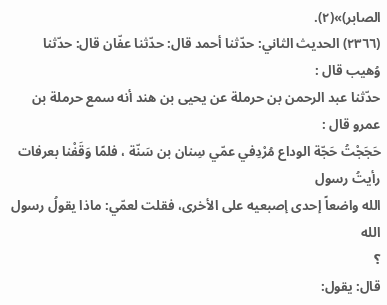الصابر)»(٢).
(٢٣٦٦) الحديث الثاني: حدّثنا أحمد قال: حدّثنا عفّان قال: حدّثنا وُهيب قال :
حدّثنا عبد الرحمن بن حرملة عن يحيى بن هند أنه سمع حرملة بن عمرو قال :
حَجَجْتُ حَجّة الوداع مُرْدِفي عمّي سِنان بن سَنّة ، فلمًا وَقَفْنا بعرفات رأيتُ رسول
الله واضعاً إحدى إصبعيه على الأخرى، فقلت لعمّي: ماذا يقولُ رسول الله
؟
قال: يقول: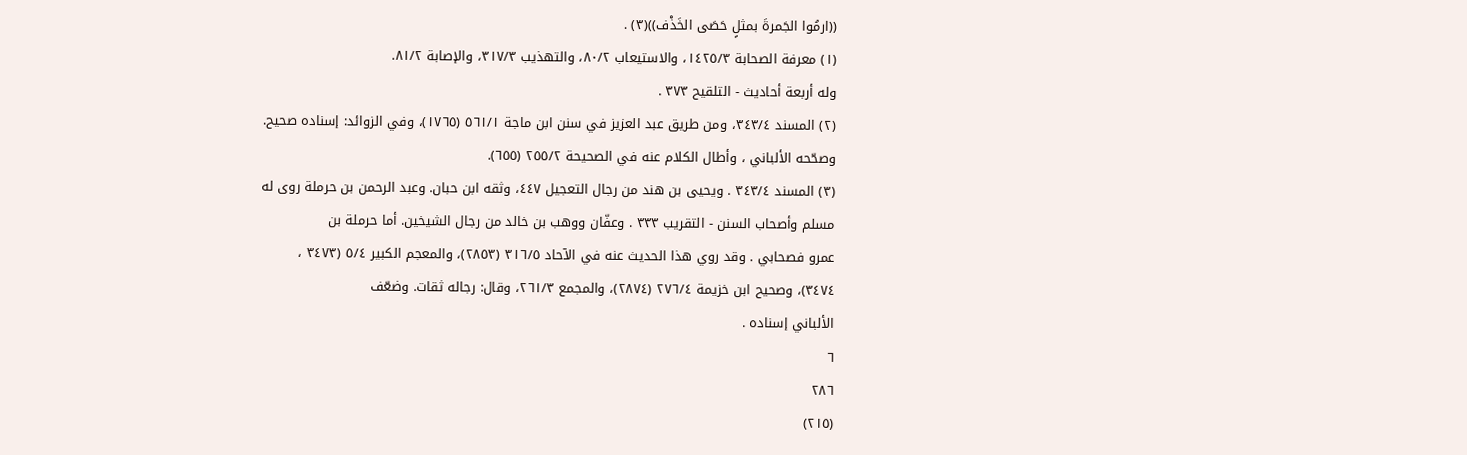((ارمُوا الجَمرةَ بمثلٍ حَصَى الخَذْف))(٣) .
(١) معرفة الصحابة ١٤٢٥/٣، والاستيعاب ٨٠/٢، والتهذيب ٣١٧/٣، والإصابة ٨١/٢.
وله أربعة أحاديث - التلقيح ٣٧٣ .
(٢) المسند ٣٤٣/٤، ومن طريق عبد العزيز في سنن ابن ماجة ٥٦١/١ (١٧٦٥)، وفي الزوائد: إسناده صحيح.
وصحّحه الألباني ، وأطال الكلام عنه في الصحيحة ٢٥٥/٢ (٦٥٥).
(٣) المسند ٣٤٣/٤ . ويحيى بن هند من رجال التعجيل ٤٤٧، وثقه ابن حبان. وعبد الرحمن بن حرملة روى له
مسلم وأصحاب السنن - التقريب ٣٣٣ . وعفّان ووهب بن خالد من رجال الشيخين. أما حرملة بن
عمرو فصحابي . وقد روي هذا الحديث عنه في الآحاد ٣١٦/٥ (٢٨٥٣)، والمعجم الكبير ٥/٤ (٣٤٧٣ ،
٣٤٧٤)، وصحيح ابن خزيمة ٢٧٦/٤ (٢٨٧٤)، والمجمع ٢٦١/٣، وقال: رجاله ثقات. وضعّف
الألباني إسناده .
٦
٢٨٦
(٢١٥)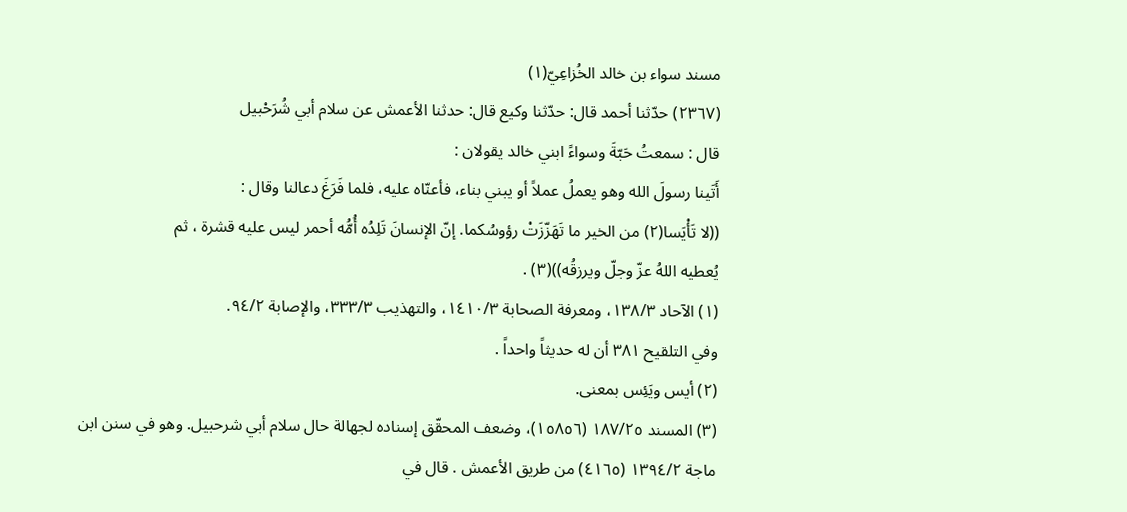مسند سواء بن خالد الخُزاعِيّ(١)
(٢٣٦٧) حدّثنا أحمد قال: حدّثنا وكيع قال: حدثنا الأعمش عن سلام أبي شُرَحْبيل
قال : سمعتُ حَبّةَ وسواءً ابني خالد يقولان :
أَتَينا رسولَ الله وهو يعملُ عملاً أو يبني بناء، فأعنّاه عليه، فلما فَرَغَ دعالنا وقال :
((لا تَأْيَسا(٢) من الخير ما تَهَزّزَتْ رؤوسُكما. إنّ الإنسانَ تَلِدُه أُمُّه أحمر ليس عليه قشرة ، ثم
يُعطيه اللهُ عزّ وجلّ ويرزقُه))(٣) .
(١) الآحاد ١٣٨/٣، ومعرفة الصحابة ١٤١٠/٣، والتهذيب ٣٣٣/٣، والإصابة ٩٤/٢.
وفي التلقيح ٣٨١ أن له حديثاً واحداً .
(٢) أيس ويَئِس بمعنى.
(٣) المسند ١٨٧/٢٥ (١٥٨٥٦)، وضعف المحقّق إسناده لجهالة حال سلام أبي شرحبيل. وهو في سنن ابن
ماجة ١٣٩٤/٢ (٤١٦٥) من طريق الأعمش . قال في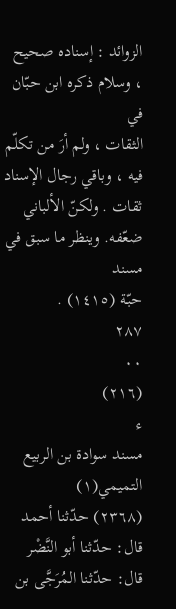الزوائد : إسناده صحيح ، وسلام ذكره ابن حبّان في
الثقات ، ولم أرَ من تكلّم فيه ، وباقي رجال الإسناد ثقات . ولكنّ الألباني ضعّفه. وينظر ما سبق في مسند
حبّة (١٤١٥) .
٢٨٧
٠٠
(٢١٦)
ء
مسند سوادة بن الربيع التميمي(١)
(٢٣٦٨) حدّثنا أحمد قال: حدّثنا أبو النَّضْر قال: حدّثنا المُرَجَّى بن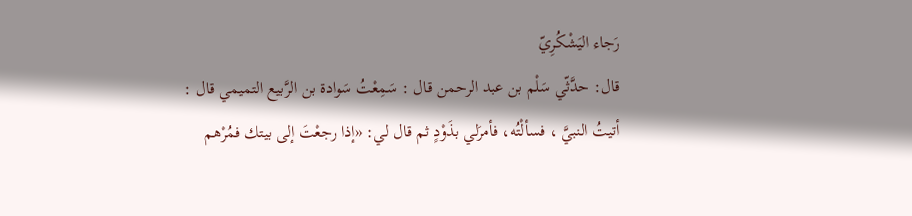رَجاء اليَشْكُرِيّ
قال: حدَّثّي سَلْم بن عبد الرحمن قال : سَمِعْتُ سَوادة بن الرَّبيع التميمي قال :
أتيتُ النبيَّ ، فسألْتُه، فأمرَلي بذَوْدٍ ثم قال لي: «إذا رجعْتَ إلى بيتك فمُرْهم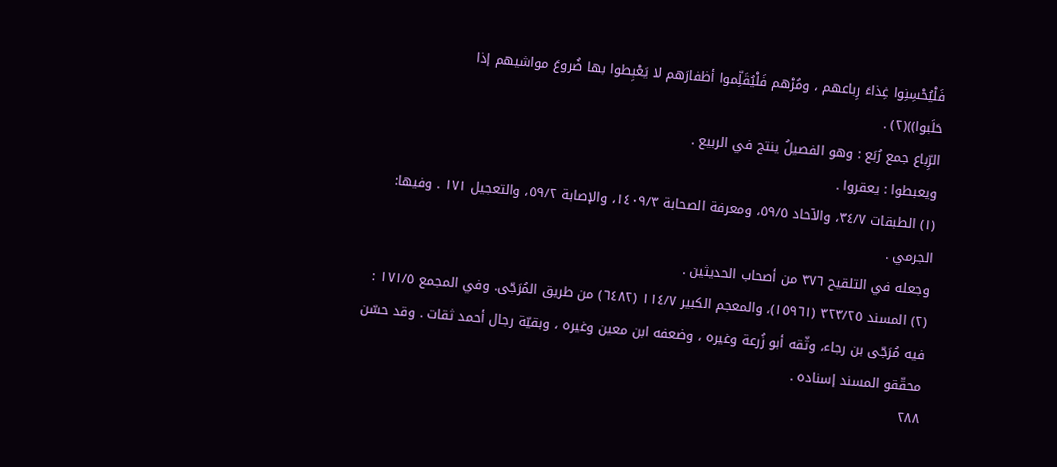فَلْيُحْسِنِوا غِذاءَ رِباعهم ، ومُرْهم فَلْيُقَلِّموا أظفارَهم لا يَعْبِطوا بها ضُروعَ مواشيهم إذا
حَلَبوا))(٢) .
الرِّباع جمع رُبَع : وهو الفصيلُ ينتج في الربيع .
ويعبطوا : يعقروا .
(١) الطبقات ٣٤/٧، والآحاد ٥٩/٥، ومعرفة الصحابة ١٤٠٩/٣، والإصابة ٥٩/٢، والتعجيل ١٧١ . وفيها:
الجرمي .
وجعله في التلقيح ٣٧٦ من أصحاب الحديثين .
(٢) المسند ٣٢٣/٢٥ (١٥٩٦١)، والمعجم الكبير ١١٤/٧ (٦٤٨٢) من طريق المُرَجّى. وفي المجمع ١٧١/٥ :
فيه مُرَجّى بن رجاء، وثّقه أبو زُرعة وغيره ، وضعفه ابن معين وغيره ، وبقيّة رجال أحمد ثقات . وقد حسّن
محقّقو المسند إسناده .
٢٨٨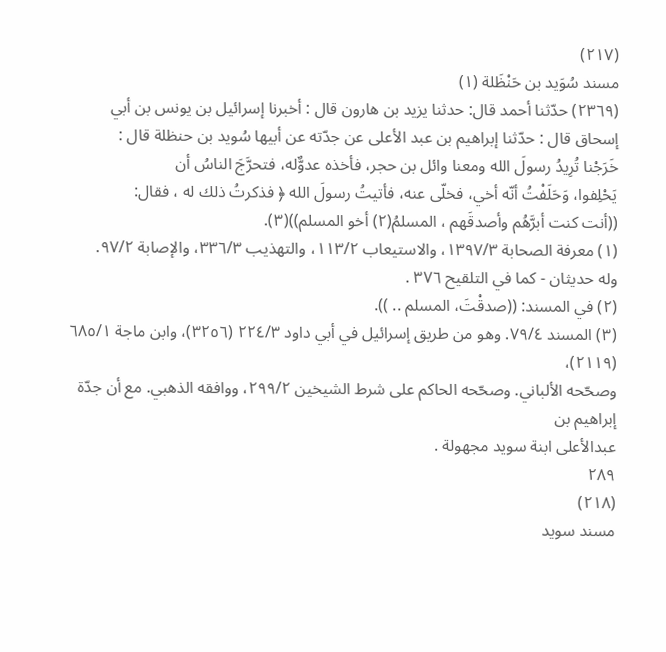(٢١٧)
مسند سُوَيد بن حَنْظَلة (١)
(٢٣٦٩) حدّثنا أحمد قال: حدثنا یزید بن هارون قال : أخبرنا إسرائیل بن يونس بن أبي
إسحاق قال : حدّثنا إبراهيم بن عبد الأعلى عن جدّته عن أبيها سُويد بن حنظلة قال :
خَرَجْنا تُرِيدُ رسولَ الله ومعنا وائل بن حجر، فأخذه عدوٌّله، فتحرَّجَ الناسُ أن
يَحْلِفوا، وَحَلَفْتُ أنّه أخي، فخلّى عنه، فأتيتُ رسولَ الله ﴿ فذكرتُ ذلك له ، فقال:
((أنت كنت أبرَّهُم وأصدقَهم ، المسلمُ(٢) أخو المسلم))(٣).
(١) معرفة الصحابة ١٣٩٧/٣، والاستيعاب ١١٣/٢، والتهذيب ٣٣٦/٣، والإصابة ٩٧/٢.
وله حديثان - كما في التلقيح ٣٧٦ .
(٢) في المسند: ((صدقْتَ، المسلم .. )).
(٣) المسند ٧٩/٤. وهو من طريق إسرائيل في أبي داود ٢٢٤/٣ (٣٢٥٦)، وابن ماجة ٦٨٥/١ (٢١١٩)،
وصحّحه الألباني. وصحّحه الحاكم على شرط الشيخين ٢٩٩/٢، ووافقه الذهبي. مع أن جدّة إبراهيم بن
عبدالأعلى ابنة سويد مجهولة .
٢٨٩
(٢١٨)
مسند سويد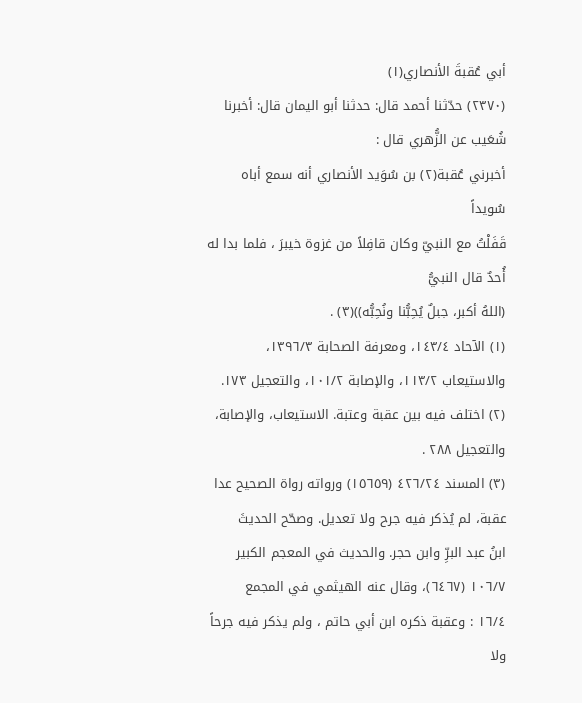أبي عُقبةَ الأنصاري(١)
(٢٣٧٠) حدّثنا أحمد قال: حدثنا أبو اليمان قال: أخبرنا شُعَيب عن الزُّهري قال :
أخبرني عُقبة(٢) بن سُوَيد الأنصاري أنه سمع أباه سُويداً
قَفَلْتُ مع النبيّ وكان قافِلاً من غزوة خيبرَ ، فلما بدا له أُحدٌ قال النبيُّ
(اللهُ أكبر، جبلٌ يُحِبُّنا ونُحِبُّه))(٣) .
(١) الآحاد ١٤٣/٤، ومعرفة الصحابة ١٣٩٦/٣، والاستيعاب ١١٣/٢، والإصابة ١٠١/٢، والتعجيل ١٧٣.
(٢) اختلف فيه بين عقبة وعتبة. الاستيعاب، والإصابة، والتعجيل ٢٨٨ .
(٣) المسند ٤٢٦/٢٤ (١٥٦٥٩) ورواته رواة الصحيح عدا عقبة، لم يُذكر فيه جرح ولا تعديل. وصحّح الحديثَ
ابنُ عبد البرِّ وابن حجر. والحديث في المعجم الكبير ١٠٦/٧ (٦٤٦٧)، وقال عنه الهيثمي في المجمع
١٦/٤ : وعقبة ذكره ابن أبي حاتم ، ولم يذكر فيه جرحاً ولا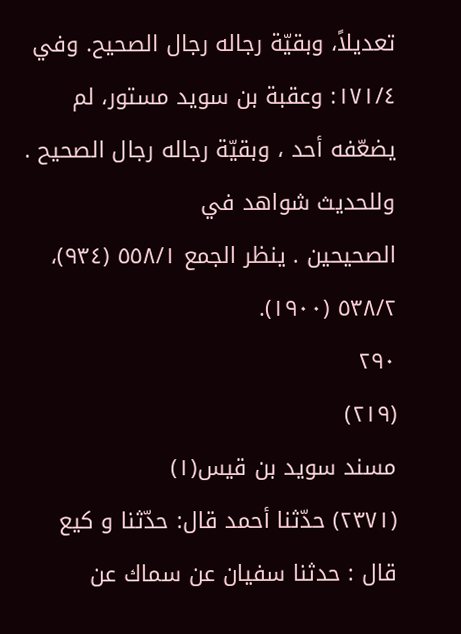تعديلاً، وبقيّة رجاله رجال الصحيح. وفي
١٧١/٤: وعقبة بن سويد مستور، لم يضعّفه أحد ، وبقيّة رجاله رجال الصحيح . وللحديث شواهد في
الصحیحین . ينظر الجمع ٥٥٨/١ (٩٣٤)، ٥٣٨/٢ (١٩٠٠).
٢٩٠
(٢١٩)
مسند سويد بن قيس(١)
(٢٣٧١) حدّثنا أحمد قال: حدّثنا و کیع قال : حدثنا سفيان عن سماك عن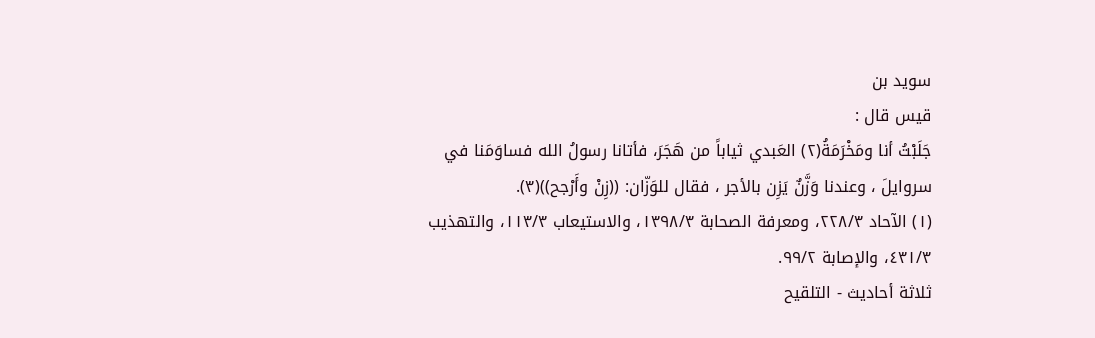سوید بن
قیس قال :
جَلَبْتُ أنا ومَخْرَمَةُ(٢) العَبدي ثياباً من هَجَرَ، فأتانا رسولُ الله فساوَمَنا في
سروايلَ ، وعندنا وَزَّنٌ يَزِن بالأجر ، فقال للوَزّان: ((زِنْ وأَرْجح))(٣).
(١) الآحاد ٢٢٨/٣، ومعرفة الصحابة ١٣٩٨/٣، والاستيعاب ١١٣/٣، والتهذيب ٤٣١/٣، والإصابة ٩٩/٢.
ثلاثة أحاديث - التلقيح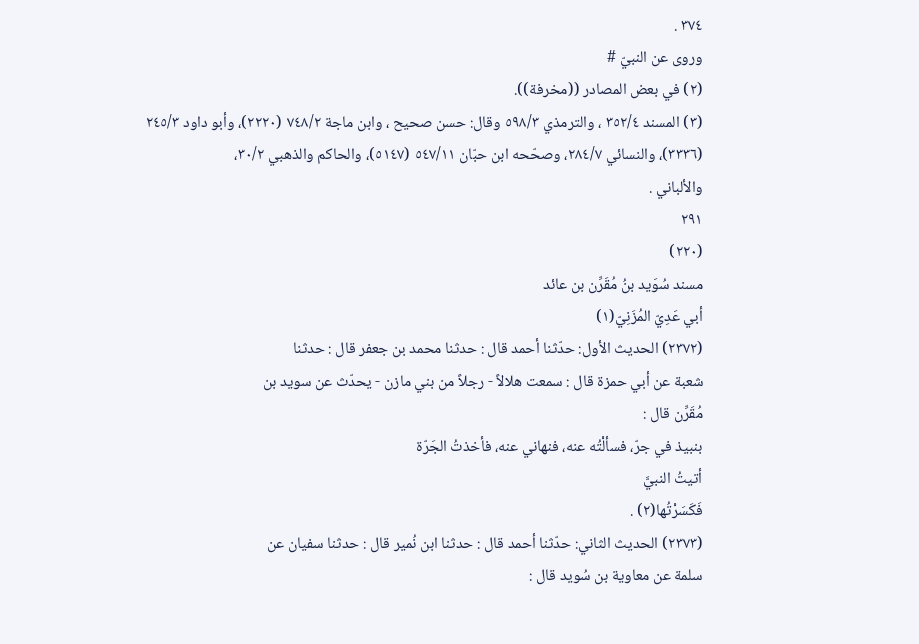٣٧٤ .
وروى عن النبيّ #
(٢) في بعض المصادر ((مخرفة)).
(٣) المسند ٣٥٢/٤ ، والترمذي ٥٩٨/٣ وقال: حسن صحيح ، وابن ماجة ٧٤٨/٢ (٢٢٢٠)، وأبو داود ٢٤٥/٣
(٣٣٣٦)، والنسائي ٢٨٤/٧، وصحّحه ابن حبّان ٥٤٧/١١ (٥١٤٧)، والحاكم والذهبي ٣٠/٢،
والألباني .
٢٩١
(٢٢٠)
مسند سُوَيد بنُ مُقَرِّن بن عائد
أبي عَدِيّ المُزَنِيّ(١)
(٢٣٧٢) الحديث الأول: حدّثنا أحمد قال : حدثنا محمد بن جعفر قال : حدثنا
شعبة عن أبي حمزة قال : سمعت هلالاً - رجلاً من بني مازن - يحدّث عن سويد بن
مُقَرِّن قال :
بنبيذ في جرّ، فسألْتُه عنه، فنهاني عنه، فأخذتُ الجَرّة
أتيتُ النبيَّ
فَكَسَرْتُها(٢) .
(٢٣٧٣) الحدیث الثاني: حدّثنا أحمد قال : حدثنا ابن نُمیر قال : حدثنا سفيان عن
سلمة عن معاوية بن سُوید قال :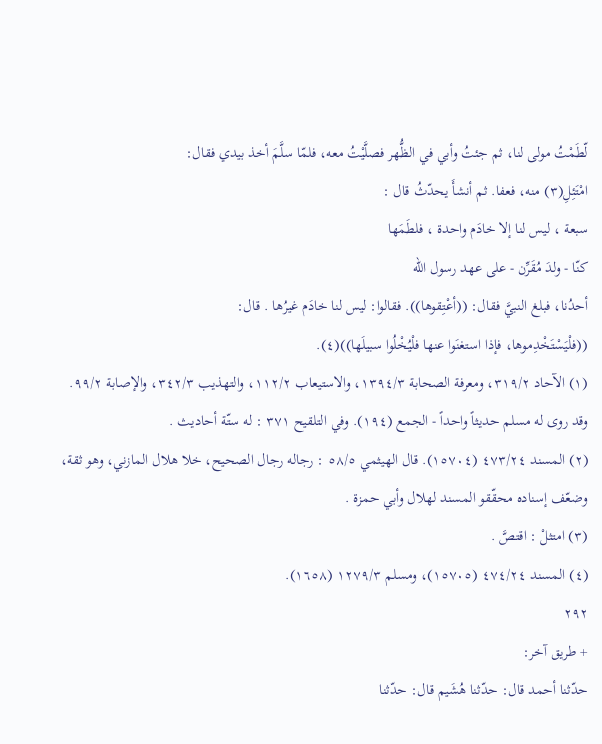لّطَمْتُ مولى لنا، ثم جئتُ وأبي في الظُّهر فصلَّيْتُ معه، فلمّا سلَّمَ أخذ بيدي فقال:
امْتَئِلِ(٣) منه، فعفا. ثم أنشأَ يحدّثُ قال :
سبعة ، ليس لنا إلا خادَم واحدة ، فلطَمَها
کنّا - ولدَ مُقَرِّن - علی عهد رسول الله
أحدُنا، فبلغ النبيَّ فقال: ((أعْتِقوها)). فقالوا: ليس لنا خادَم غيرُها . قال:
((فلْيَسْتَخْدِموها، فإذا استغنَوا عنها فلْيُخْلُوا سبيلَها))(٤).
(١) الآحاد ٣١٩/٢، ومعرفة الصحابة ١٣٩٤/٣، والاستيعاب ١١٢/٢، والتهذيب ٣٤٢/٣، والإصابة ٩٩/٢.
وقد روى له مسلم حديثاً واحداً - الجمع (١٩٤). وفي التلقيح ٣٧١ : له ستّة أحاديث .
(٢) المسند ٤٧٣/٢٤ (١٥٧٠٤). قال الهيثمي ٥٨/٥ : رجاله رجال الصحيح، خلا هلال المازني، وهو ثقة،
وضعّف إسناده محقّقو المسند لهلال وأبي حمزة .
(٣) امتثلْ : اقتصَّ .
(٤) المسند ٤٧٤/٢٤ (١٥٧٠٥)، ومسلم ١٢٧٩/٣ (١٦٥٨).
٢٩٢
+ طريق آخر:
حدّثنا أحمد قال: حدّثنا هُشَيم قال: حدّثنا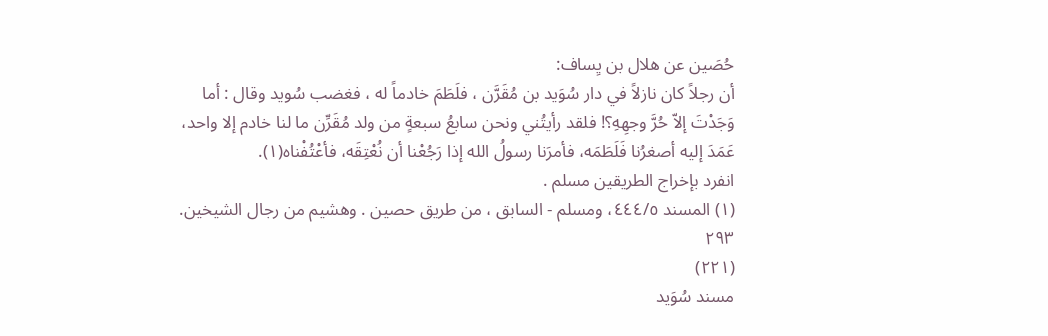حُصَين عن هلال بن يِساف:
أن رجلاً كان نازلاً في دار سُوَيد بن مُقَرَّن ، فلَطَمَ خادماً له ، فغضب سُويد وقال : أما
وَجَدْتَ إلاّ حُرَّ وجهِهِ؟! فلقد رأيتُني ونحن سابعُ سبعةٍ من ولد مُقَرِّن ما لنا خادم إلا واحد،
عَمَدَ إليه أصغرُنا فَلَطَمَه، فأمرَنا رسولُ الله إذا رَجُعْنا أن نُعْتِقَه، فأعْتُفْناه(١).
انفرد بإخراج الطريقين مسلم .
(١) المسند ٤٤٤/٥، ومسلم - السابق ، من طريق حصين . وهشيم من رجال الشيخين.
٢٩٣
(٢٢١)
مسند سُوَيد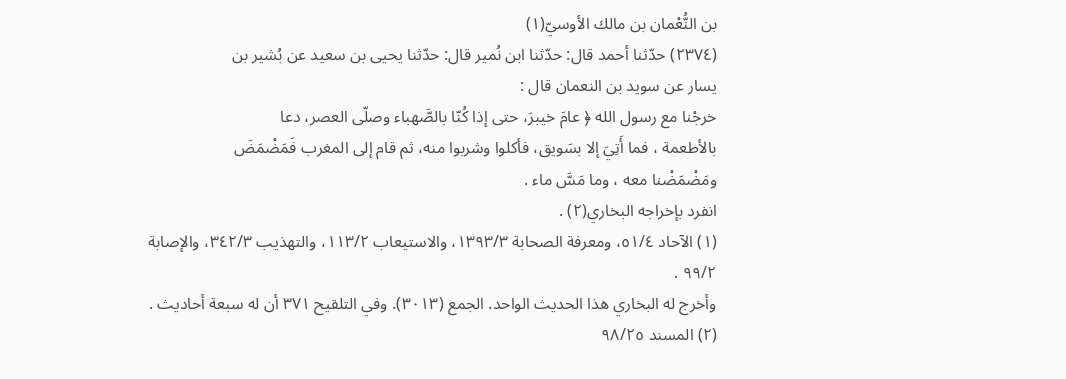بن النُّعْمان بن مالك الأوسيّ(١)
(٢٣٧٤) حدّثنا أحمد قال: حدّثنا ابن نُمير قال: حدّثنا يحيى بن سعيد عن بُشير بن
يسار عن سويد بن النعمان قال :
خرجْنا مع رسول الله ﴿ عامَ خيبرَ، حتى إذا كُنّا بالصَّهباء وصلّى العصر، دعا
بالأطعمة ، فما أَتِيَ إلا بسَويق، فأكلوا وشربوا منه، ثم قام إلى المغرب فَمَضْمَضَ
ومَضْمَضْنا معه ، وما مَسَّ ماء .
انفرد بإخراجه البخاري(٢) .
(١) الآحاد ٥١/٤، ومعرفة الصحابة ١٣٩٣/٣، والاستيعاب ١١٣/٢، والتهذيب ٣٤٢/٣، والإصابة ٩٩/٢ .
وأخرج له البخاري هذا الحديث الواحد. الجمع (٣٠١٣). وفي التلقيح ٣٧١ أن له سبعة أحاديث .
(٢) المسند ٩٨/٢٥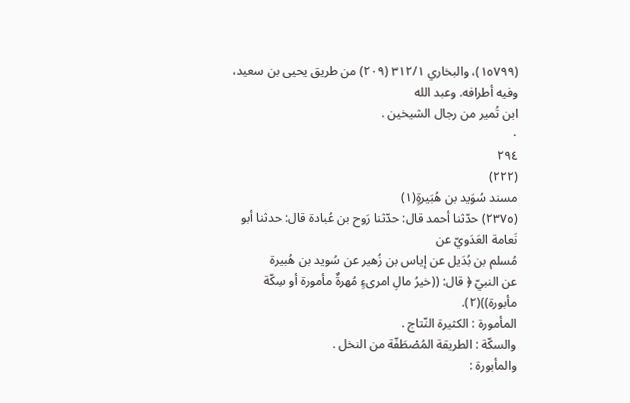(١٥٧٩٩)، والبخاري ٣١٢/١ (٢٠٩) من طريق يحيى بن سعيد، وفيه أطرافه. وعبد الله
ابن تُمیر من رجال الشیخین .
٠
٢٩٤
(٢٢٢)
مسند سُوَيد بن هُبَيرةٍ(١)
(٢٣٧٥) حدّثنا أحمد قال: حدّثنا رَوح بن عُبادة قال: حدثنا أبو نَعامة العَدَويّ عن
مُسلم بن بُدَيل عن إياس بن زُهير عن سُويد بن هُبيرة
عن النبيّ ﴿ قال: ((خيرُ مالِ امرىءٍ مُهرةٌ مأمورة أو سِكّة مأبورة))(٢).
المأمورة : الكثيرة النّتاج .
والسكّة : الطريقة المُصْطَفّة من النخل .
والمأبورة :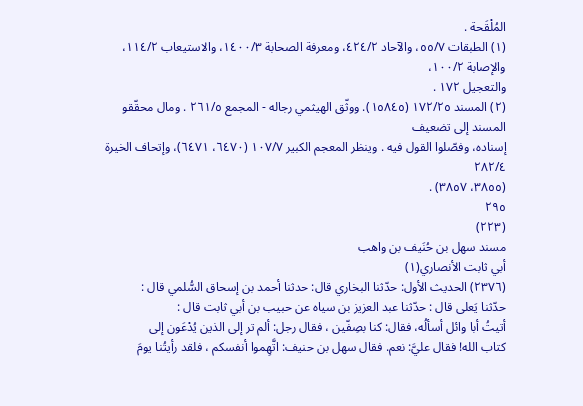المُلْقَحة .
(١) الطبقات ٥٥/٧، والآحاد ٤٢٤/٢، ومعرفة الصحابة ١٤٠٠/٣، والاستيعاب ١١٤/٢، والإصابة ١٠٠/٢،
والتعجيل ١٧٢ .
(٢) المسند ١٧٢/٢٥ (١٥٨٤٥). ووثّق الهيثمي رجاله - المجمع ٢٦١/٥ . ومال محقّقو المسند إلى تضعيف
إسناده، وفصّلوا القول فيه . وينظر المعجم الكبير ١٠٧/٧ (٦٤٧٠، ٦٤٧١)، وإتحاف الخيرة ٢٨٢/٤
(٣٨٥٥، ٣٨٥٧) .
٢٩٥
(٢٢٣)
مسند سهل بن حُنَيف بن واهب
أبي ثابت الأنصاري(١)
(٢٣٧٦) الحديث الأول: حدّثنا البخاري قال: حدثنا أحمد بن إسحاق السُّلمي قال :
حدّثنا يَعلى قال : حدّثنا عبد العزيز بن سياه عن حبيب بن أبي ثابت قال :
أتيتُ أبا وائل أسألُه، فقال: كنا بصِفّين ، فقال رجل: ألم تر إلى الذين يُدْعَون إلى
كتاب الله! فقال عليَّ: نعم. فقال سهل بن حنيف: اتَّهِموا أنفسكم ، فلقد رأيتُنا يومَ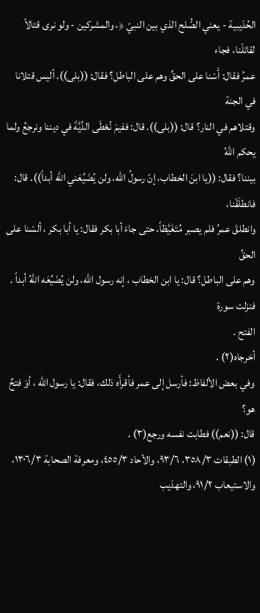الحُدَيبية - يعني الصُّلح الذي بين النبيّ ﴿، والمشركين - ولو نرى قتالاً لقاتلْنا، فجاء
عمرُ فقال: أَسْنا على الحقِّ وهم على الباطل؟ فقال: ((بلى)). أليس قتلانا في الجنة
وقتلاهم في النار؟ قال: ((بلى)). قال: ففيمَ نُعْطَى الدِّيَّةَ في ديننا ونرجعُ ولما يحكم اللهُ
بيننا؟ فقال: ((يا ابنَ الخطاب، إنّ رسولُ الله، ولن يُضَيِّعَني الله أبداً)). قال: فانطلَقْنا،
وانطلقَ عمرُ فلم يصبر مُتَغَيَّظاً، حتى جاءَ أبا بكر فقال: يا أبا بكر ، ألسْنا على الحقِّ
وهم على الباطل؟ قال: يا ابن الخطاب ، إنه رسول الله، ولن يُضَيِّعَه اللهُ أبداً . فنزلت سورة
الفتح .
أخرجاه(٢) .
وفي بعض الألفاظ: فأرسل إلى عمر فأقرأَه ذلك، فقال: يا رسول الله ، أوَ فتحٌ هو؟
قال: ((نعم)) فطابت نفسه ورجع(٣) .
(١) الطبقات ٣٥٨/٣، ٩٣/٦، والأحاد ٤٥٥/٣، ومعرفة الصحابة ١٣٠٦/٣، والاستيعاب ٩١/٢، والتهذيب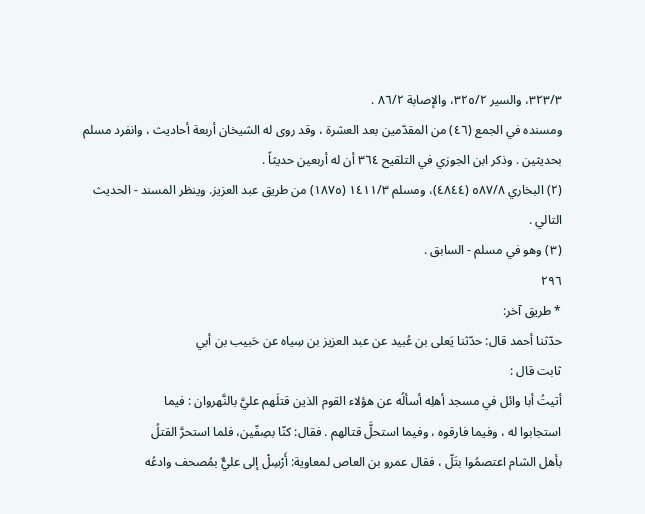٣٢٣/٣، والسير ٣٢٥/٢، والإصابة ٨٦/٢ .
ومسنده في الجمع (٤٦) من المقدّمين بعد العشرة ، وقد روى له الشيخان أربعة أحاديث ، وانفرد مسلم
بحديثين . وذكر ابن الجوزي في التلقيح ٣٦٤ أن له أربعين حديثاً .
(٢) البخاري ٥٨٧/٨ (٤٨٤٤)، ومسلم ١٤١١/٣ (١٨٧٥) من طريق عبد العزيز. وينظر المسند - الحديث
التالي .
(٣) وهو في مسلم - السابق .
٢٩٦
* طريق آخر:
حدّثنا أحمد قال: حدّثنا يَعلى بن عُبيد عن عبد العزيز بن سِياه عن حَبيب بن أبي
ثابت قال :
أتيتُ أبا وائل في مسجد أهلِه أسألُه عن هؤلاء القوم الذين قتلَهم عليَّ بالنَّهروان : فيما
استجابوا له ، وفيما فارقوه ، وفيما استحلَّ قتالهم . فقال: كنّا بصِفّين، فلما استحرَّ القتلُ
بأهل الشام اعتصمُوا بتَلّ ، فقال عمرو بن العاص لمعاوية: أَرْسِلْ إلى عليٌّ بمُصحف وادعُه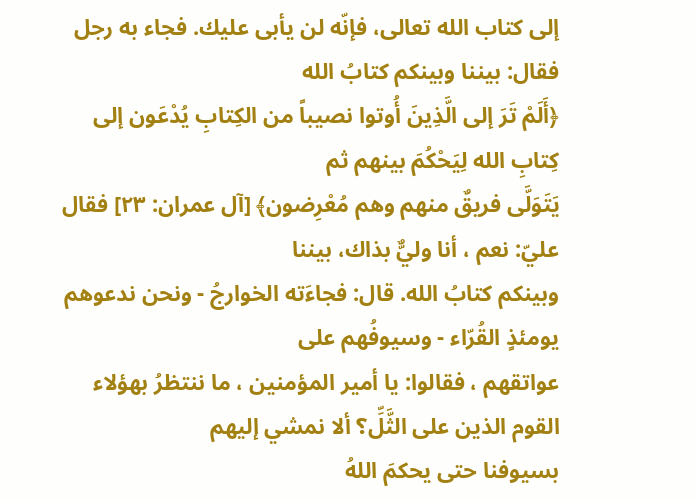إلى كتاب الله تعالى، فإنّه لن يأبى عليك. فجاء به رجل فقال: بيننا وبينكم كتابُ الله
﴿أَلَمْ تَرَ إلى الَّذِينَ أُوتوا نصيباً من الكِتابِ يُدْعَون إلی کِتابِ الله لِیَحْكُمَ بینھم ثم
يَتَوَلَّى فريقٌ منهم وهم مُعْرِضون﴾ [آل عمران: ٢٣] فقال عليّ: نعم ، أنا وليٌّ بذاك، بيننا
وبينكم كتابُ الله. قال: فجاءَته الخوارجُ - ونحن ندعوهم يومئذٍ القُرّاء - وسيوفُهم على
عواتقهم ، فقالوا: يا أمير المؤمنين ، ما ننتظرُ بهؤلاء القوم الذين على الثَّلِّ؟ ألا نمشي إليهم
بسيوفنا حتى يحكمَ اللهُ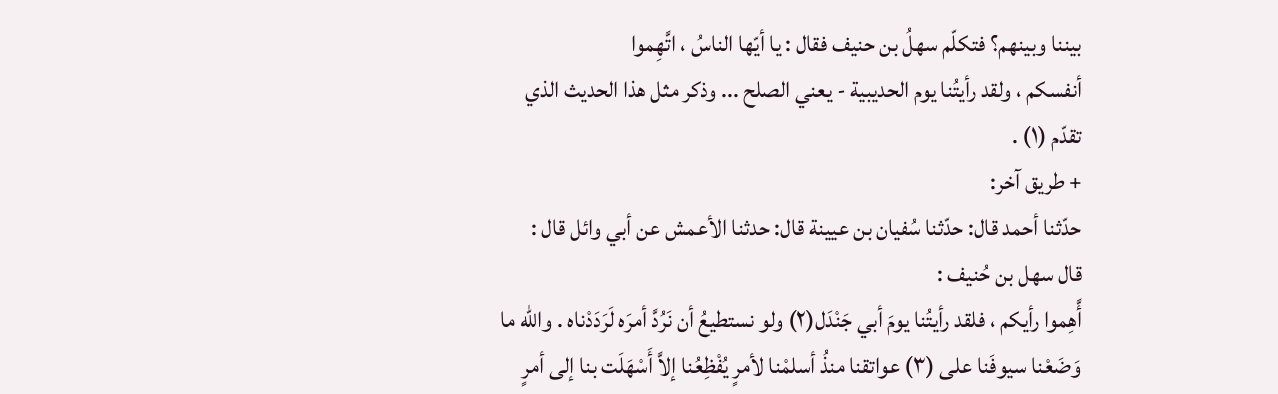بيننا وبينهم؟ فتكلّم سهلُ بن حنيف فقال : يا أيّها الناسُ ، اتَّهِموا
أنفسكم ، ولقد رأيتُنا يوم الحديبية - يعني الصلح ... وذكر مثل هذا الحديث الذي
تقدّم (١) .
+ طريق آخر:
حدّثنا أحمد قال: حدّثنا سُفيان بن عيينة قال: حدثنا الأعمش عن أبي وائل قال :
قال سهل بن حُنیف :
أَّهِموا رأيكم ، فلقد رأيتُنا يومَ أبي جَنْدَل(٢) ولو نستطيعُ أن نَرُدَّ أمرَه لَرَدَدْناه . والله ما
وَضَعْنا سيوفَنا على (٣) عواتقنا منذُ أسلمْنا لأمرٍ يُفْظِعُنا إلاَّ أَسْهَلَت بنا إلى أمرٍ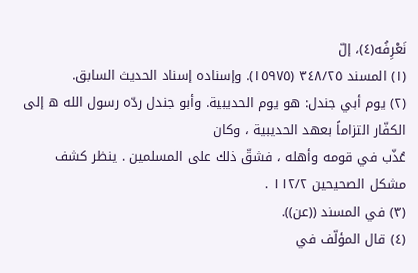نَعْرِفُه(٤)، إلّ
(١) المسند ٣٤٨/٢٥ (١٥٩٧٥). وإسناده إسناد الحديث السابق.
(٢) يوم أبي جندل: هو يوم الحديبية. وأبو جندل ردّه رسول الله ه إلى الكفّار التزاماً بعهد الحديبية ، وكان
عُذّب في قومه وأهله ، فشقّ ذلك على المسلمين . ينظر كشف مشكل الصحيحين ١١٢/٢ .
(٣) في المسند ((عن)).
(٤) قال المؤلّف في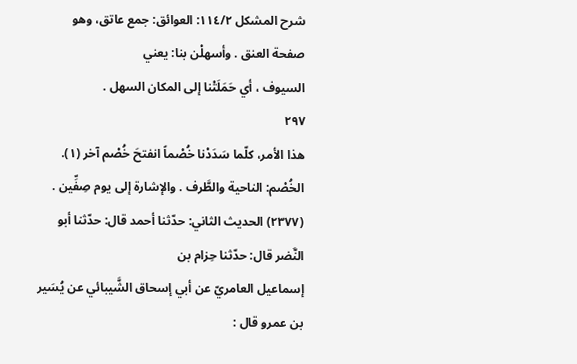شرح المشكل ١١٤/٢: العوائق: جمع عاتق، وهو صفحة العنق . وأسهلْن بنا: يعني
السيوف ، أي حَمَلَتْنا إلى المكان السهل .
٢٩٧
هذا الأمر، كلّما سَدَدْنا خُصْماً انفتحَ خُصْم آخر (١).
الخُصْم: الناحية والطَّرف . والإشارة إلى يوم صِفِّين .
(٢٣٧٧) الحديث الثاني: حدّثنا أحمد قال: حدّثنا أبو النَّضر قال: حدّثنا حِزام بن
إسماعيل العامريّ عن أبي إسحاق الشَّيبائي عن يُسَير بن عمرو قال :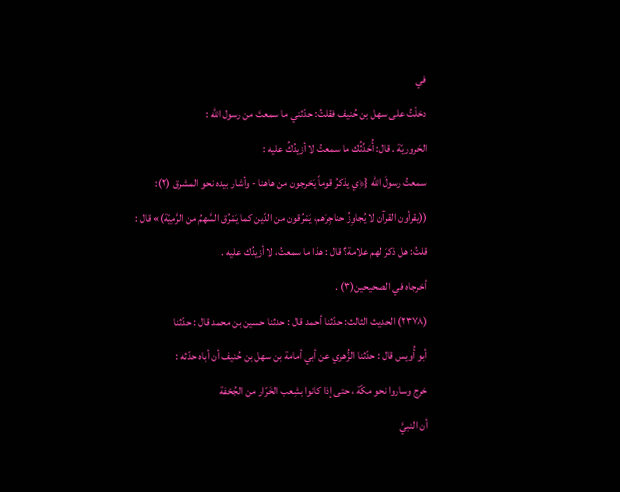في
دخلْتُ على سهل بن حُنيف فقلتُ: حدّثني ما سمعتَ من رسول الله :
الحَروريّة . قال: أُحَدِّثُك ما سمعتُ لا أزيدُكُ عليه :
سمعتُ رسولَ الله {﴿ي يذكرُ قوماً يَخرجون من هاهنا - وأشار بيده نحو المشرق (٢):
((يقرأون القرآن لا يُجاوِزُ حناجِرَهم، يَمْرُقون من الدّين كما يَمْرُق السَّهمُ من الرَّمِيّة)» قال :
قلتُ: هل ذكرَ لهم علامة؟ قال : هذا ما سمعتُ، لا أزيدُك عليه .
أخرجاه في الصحيحين(٣) .
(٢٣٧٨) الحديث الثالث: حدّثنا أحمد قال : حدثنا حسین بن محمد قال : حدّثنا
أبو أُويس قال : حدّثنا الزُّهري عن أبي أمامة بن سهل بن حُنيف أن أباه حدّثه :
خرج وساروا نحو مكّة ، حتى إذا كانوا بشِعب الخَرّار من الجُحْفة
أن النبيَّ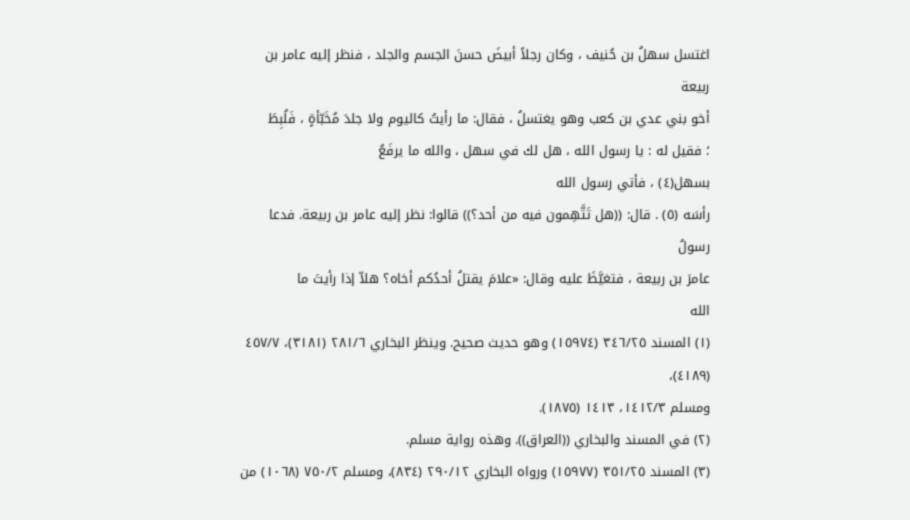اغتسل سهلُ بن حُنيف ، وكان رجلاً أبيضَ حسنَ الجسم والجلد ، فنظر إليه عامر بن ربيعة
أخو بني عدي بن كعب وهو يغتسلُ ، فقال: ما رأيتُ كاليوم ولا جلدَ مُخَبّأةٍ ، فَلُبِطَ
؛ فقيل له : يا رسول الله ، هل لك في سهل ، والله ما يرفَعُ
بسهل(٤) ، فأتي رسول الله
رأسَه (٥) . قال: ((هل تَتَّهِمون فيه من أحد؟)) قالوا: نظر إليه عامر بن ربيعة. فدعا رسولُ
عامرَ بن ربيعة ، فتغيَّظَ عليه وقال: «علامَ يقتلُ أحدُكم أخاه؟ هلاّ إذا رأيتَ ما
الله
(١) المسند ٣٤٦/٢٥ (١٥٩٧٤) وهو حديث صحيح. وينظر البخاري ٢٨١/٦ (٣١٨١)، ٤٥٧/٧ (٤١٨٩)،
ومسلم ١٤١٢/٣، ١٤١٣ (١٨٧٥).
(٢) في المسند والبخاري ((العراق)). وهذه رواية مسلم.
(٣) المسند ٣٥١/٢٥ (١٥٩٧٧) ورواه البخاري ٢٩٠/١٢ (٨٣٤)، ومسلم ٧٥٠/٢ (١٠٦٨) من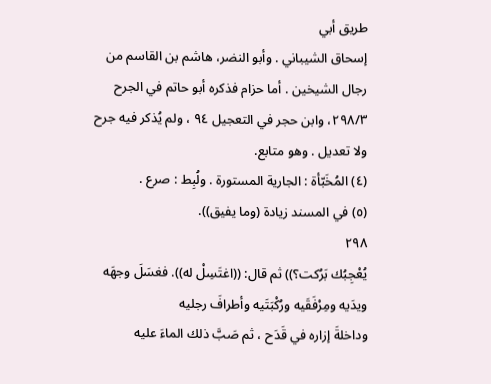طريق أبي
إسحاق الشيباني . وأبو النضر، هاشم بن القاسم من رجال الشيخين . أما حزام فذكره أبو حاتم في الجرح
٢٩٨/٣، وابن حجر في التعجيل ٩٤ ، ولم يُذكر فيه جرح ولا تعديل . وهو متابع.
(٤) المُخَبّأة : الجارية المستورة . ولُبِط : صرع .
(٥) في المسند زيادة (وما يفيق)).
٢٩٨
يُعْجِبُك بَرُكت؟)) ثم قال: ((اغتَسِلْ له)). فغسَلَ وجهَه ويدَيه ومِرْفَقَيه ورُكْبَتَيه وأطرافَ رجليه
وداخلةَ إزاره في قَدَح ، ثم صَبَّ ذلك الماءَ عليه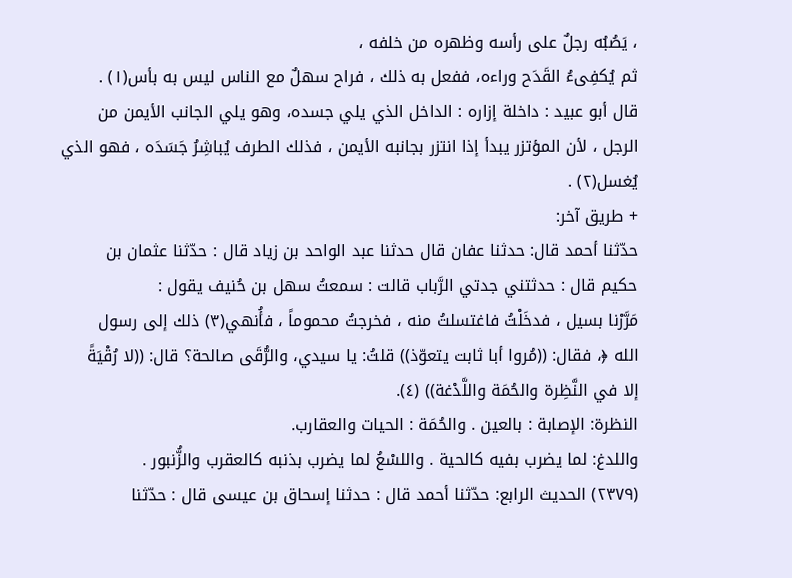، يَصُبُه رجلٌ على رأسه وظهره من خلفه ،
ثم يُكفِىءُ القَدَح وراءه، ففعل به ذلك ، فراح سهلٌ مع الناس ليس به بأس(١) .
قال أبو عبيد : داخلة إزاره : الداخل الذي يلي جسده، وهو يلي الجانب الأيمن من
الرجل ، لأن المؤتزر يبدأ إذا انتزر بجانبه الأيمن ، فذلك الطرف يُباشِرُ جَسَدَه ، فهو الذي
يُغسل(٢) .
+ طريق آخر:
حدّثنا أحمد قال: حدثنا عفان قال حدثنا عبد الواحد بن زياد قال : حدّثنا عثمان بن
حکیم قال : حدثتني جدتي الرَّباب قالت : سمعتُ سهل بن حُنیف یقول :
مَرَّرْنا بسيل ، فدخَلْتُ فاغتسلتُ منه ، فخرجتُ محموماً ، فأُنهي(٣) ذلك إلى رسول
الله ﴿، فقال: ((مُروا أبا ثابت يتعوّذ)) قلتُ: يا سيدي، والرُّقَى صالحة؟ قال: ((لا رُقْيَةً
إلا في النَّظِرة والحُمَة واللَّدْغة)) (٤).
النظرة: الإصابة : بالعين . والحُمَة : الحيات والعقارب.
واللدغ: لما يضرب بفيه كالحية . واللسْعُ لما يضرب بذنبه كالعقرب والزُّنبور .
(٢٣٧٩) الحدیث الرابع: حدّثنا أحمد قال : حدثنا إسحاق بن عیسی قال : حدّثنا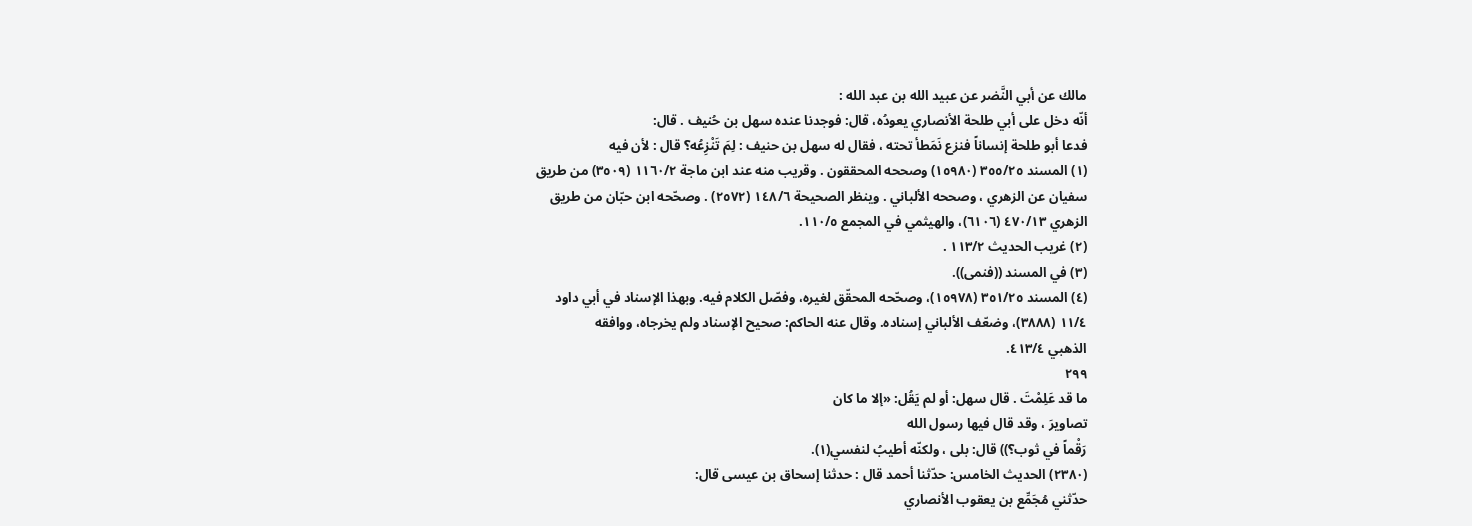مالك عن أبي النَّضر عن عبيد الله بن عبد الله :
أنّه دخل على أبي طلحة الأنصاري يعودُه، قال: فوجدنا عنده سهل بن حُنيف . قال:
فدعا أبو طلحة إنساناً فنزع نَمَطأ تحته ، فقال له سهل بن حنيف : لِمَ تَنْزِعُه؟ قال : لأن فيه
(١) المسند ٣٥٥/٢٥ (١٥٩٨٠) وصححه المحققون . وقریب منه عند ابن ماجة ١١٦٠/٢ (٣٥٠٩) من طريق
سفیان عن الزهري ، وصححه الألباني . وينظر الصحيحة ١٤٨/٦ (٢٥٧٢) . وصحّحه ابن حبّان من طريق
الزهري ٤٧٠/١٣ (٦١٠٦)، والهيثمي في المجمع ١١٠/٥.
(٢) غريب الحديث ١١٣/٢ .
(٣) في المسند ((فنمى)).
(٤) المسند ٣٥١/٢٥ (١٥٩٧٨)، وصحّحه المحقّق لغيره، وفصّل الكلام فيه. وبهذا الإسناد في أبي داود
١١/٤ (٣٨٨٨)، وضعّف الألباني إسناده. وقال عنه الحاكم: صحيح الإسناد ولم يخرجاه، ووافقه
الذهبي ٤١٣/٤.
٢٩٩
ما قد عَلِمْتَ . قال سهل: أو لم يَقُل: «إلا ما كان
تصاويرَ ، وقد قال فيها رسول الله
رَقْماً في ثوب؟)) قال: بلى ، ولكنّه أطيبُ لنفسي(١).
(٢٣٨٠) الحديث الخامس: حدّثنا أحمد قال : حدثنا إسحاق بن عيسى قال:
حدّثني مُجَمِّع بن يعقوب الأنصاري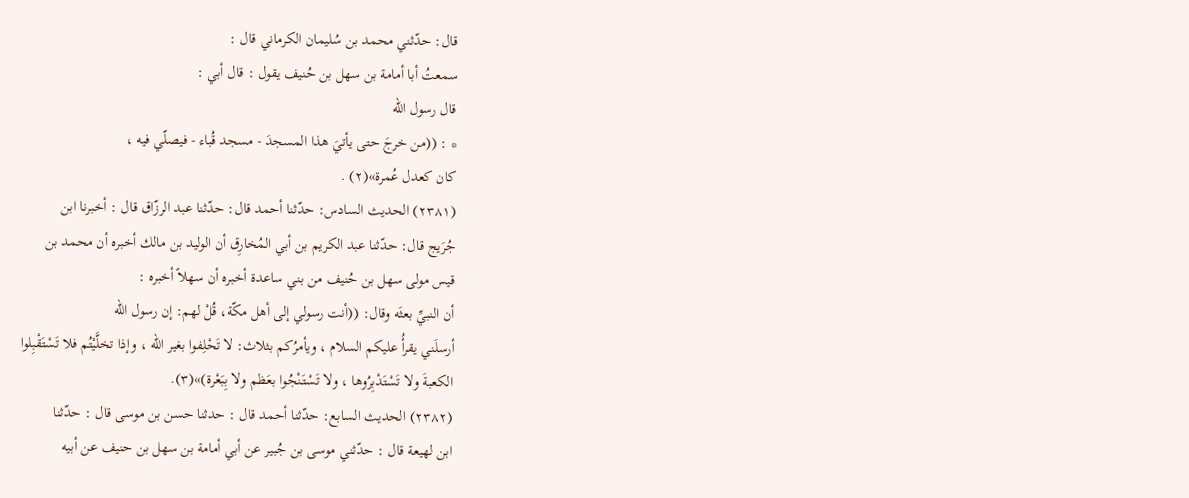قال: حدّثني محمد بن سُليمان الكرماني قال :
سمعتُ أبا أمامة بن سهل بن حُنیف یقول : قال أبي :
قال رسول الله
* : ((من خرجَ حتى يأتيَ هذا المسجدَ - مسجد قُباء - فيصلّي فيه ،
کان کعدل عُمرة»(٢) .
(٢٣٨١) الحديث السادس: حدّثنا أحمد قال: حدّثنا عبد الرزّاق قال : أخبرنا ابن
جُرَيج قال: حدّثنا عبد الكريم بن أبي المُخارِق أن الوليد بن مالك أخبره أن محمد بن
قيس مولی سهل بن حُنيف من بني ساعدة أخبره أن سهلاً أخبره :
أن النبيِّ بعثَه وقال: ((أنت رسولي إلى أهل مكّة، قُلْ لهم: إن رسول الله
أرسلَني يقرأُ عليكم السلام ، ويأمرُكم بثلاث: لا تَحْلِفوا بغير الله ، وإذا تخلَّيْتُم فلا تَسْتَقْبِلوا
الكعبةَ ولا تَسْتَدْبِرُوها ، ولا تَسْتَنْجُوا بعَظم ولا بِبَعْرة)»(٣).
(٢٣٨٢) الحدیث السابع: حدّثنا أحمد قال : حدثنا حسن بن موسى قال : حدّثنا
ابن لهيعة قال : حدّثني موسى بن جُبير عن أبي أمامة بن سهل بن حنيف عن أبيه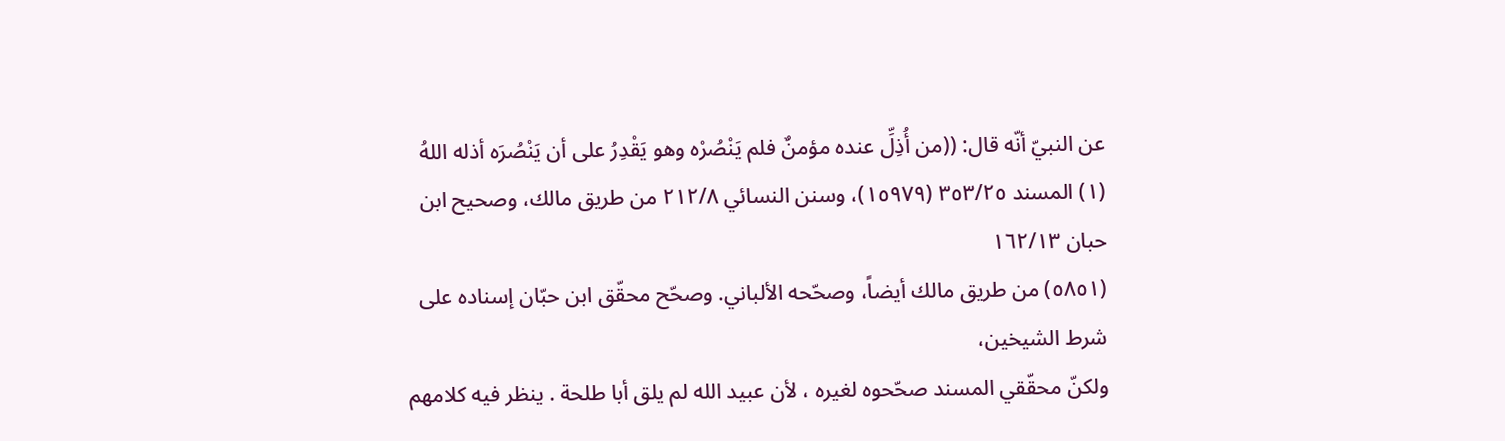عن النبيّ أنّه قال: ((من أُذِلِّ عنده مؤمنٌ فلم يَنْصُرْه وهو يَقْدِرُ على أن يَنْصُرَه أذله اللهُ
(١) المسند ٣٥٣/٢٥ (١٥٩٧٩)، وسنن النسائي ٢١٢/٨ من طريق مالك، وصحيح ابن حبان ١٦٢/١٣
(٥٨٥١) من طريق مالك أيضاً، وصحّحه الألباني. وصحّح محقّق ابن حبّان إسناده على شرط الشيخين،
ولكنّ محقّقي المسند صحّحوه لغيره ، لأن عبيد الله لم يلق أبا طلحة . ينظر فيه كلامهم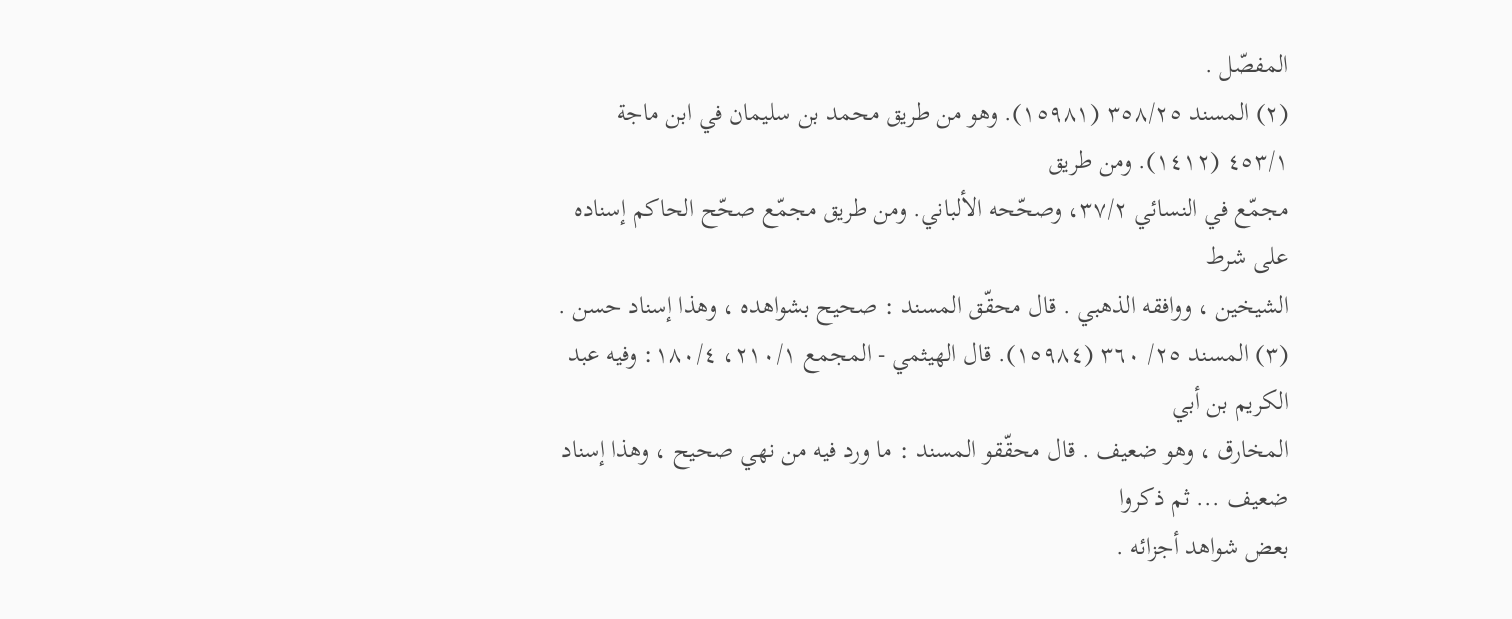المفصّل .
(٢) المسند ٣٥٨/٢٥ (١٥٩٨١). وهو من طريق محمد بن سليمان في ابن ماجة ٤٥٣/١ (١٤١٢). ومن طريق
مجمّع في النسائي ٣٧/٢، وصحّحه الألباني. ومن طريق مجمّع صحّح الحاكم إسناده على شرط
الشیخین ، ووافقه الذهبي . قال محقّق المسند : صحیح بشواهده ، وهذا إسناد حسن .
(٣) المسند ٢٥/ ٣٦٠ (١٥٩٨٤). قال الهيثمي - المجمع ٢١٠/١، ١٨٠/٤: وفيه عبد الكريم بن أبي
المخارق ، وهو ضعيف . قال محقّقو المسند : ما ورد فيه من نهي صحيح ، وهذا إسناد ضعيف ... ثم ذكروا
بعض شواهد أجزائه .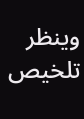وينظر تلخيص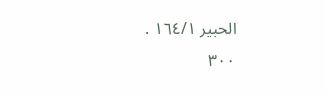الحبير ١٦٤/١ .
٣٠٠